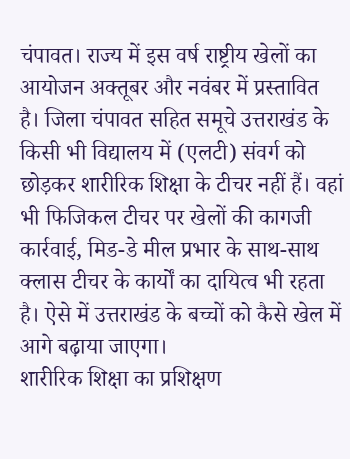चंपावत। राज्य में इस वर्ष राष्ट्रीय खेलों का आयोजन अक्तूबर और नवंबर में प्रस्तावित है। जिला चंपावत सहित समूचे उत्तराखंड के किसी भी विद्यालय में (एलटी) संवर्ग को छोड़कर शारीरिक शिक्षा के टीचर नहीं हैं। वहां भी फिजिकल टीचर पर खेलों की कागजी कार्रवाई, मिड-डे मील प्रभार के साथ-साथ क्लास टीचर के कार्यों का दायित्व भी रहता है। ऐसे में उत्तराखंड के बच्चों को कैसे खेल में आगे बढ़ाया जाएगा।
शारीरिक शिक्षा का प्रशिक्षण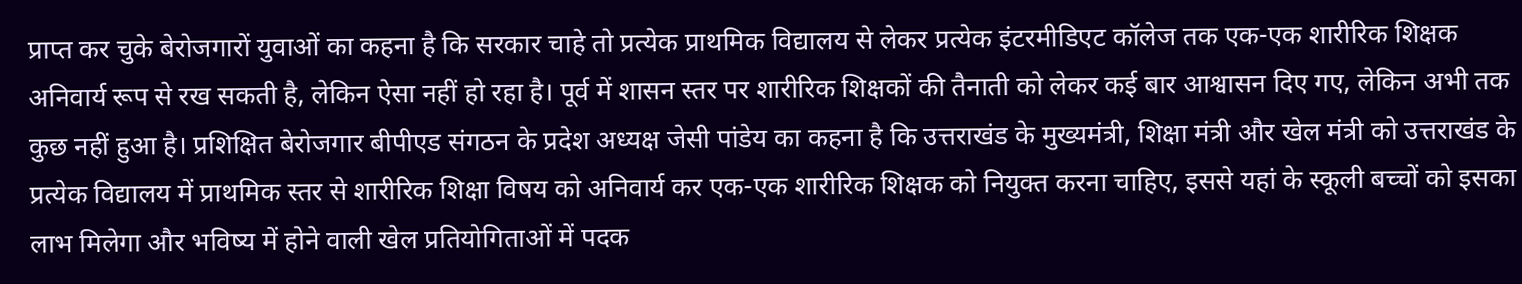प्राप्त कर चुके बेरोजगारों युवाओं का कहना है कि सरकार चाहे तो प्रत्येक प्राथमिक विद्यालय से लेकर प्रत्येक इंटरमीडिएट कॉलेज तक एक-एक शारीरिक शिक्षक अनिवार्य रूप से रख सकती है, लेकिन ऐसा नहीं हो रहा है। पूर्व में शासन स्तर पर शारीरिक शिक्षकों की तैनाती को लेकर कई बार आश्वासन दिए गए, लेकिन अभी तक कुछ नहीं हुआ है। प्रशिक्षित बेरोजगार बीपीएड संगठन के प्रदेश अध्यक्ष जेसी पांडेय का कहना है कि उत्तराखंड के मुख्यमंत्री, शिक्षा मंत्री और खेल मंत्री को उत्तराखंड के प्रत्येक विद्यालय में प्राथमिक स्तर से शारीरिक शिक्षा विषय को अनिवार्य कर एक-एक शारीरिक शिक्षक को नियुक्त करना चाहिए, इससे यहां के स्कूली बच्चों को इसका लाभ मिलेगा और भविष्य में होने वाली खेल प्रतियोगिताओं में पदक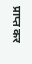प्राप्त कर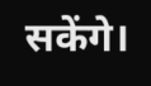सकेंगे।